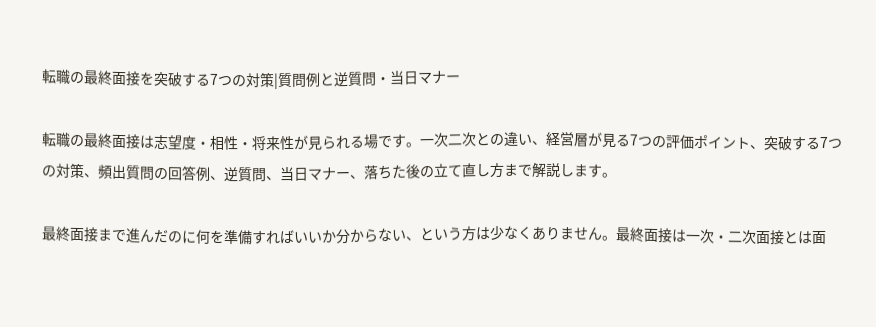転職の最終面接を突破する7つの対策|質問例と逆質問・当日マナー

転職の最終面接は志望度・相性・将来性が見られる場です。一次二次との違い、経営層が見る7つの評価ポイント、突破する7つの対策、頻出質問の回答例、逆質問、当日マナー、落ちた後の立て直し方まで解説します。

最終面接まで進んだのに何を準備すればいいか分からない、という方は少なくありません。最終面接は一次・二次面接とは面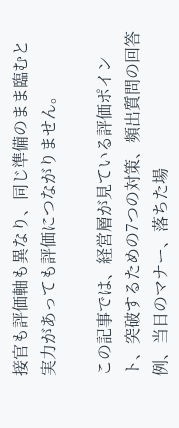接官も評価軸も異なり、同じ準備のまま臨むと実力があっても評価につながりません。

この記事では、経営層が見ている評価ポイント、突破するための7つの対策、頻出質問の回答例、当日のマナー、落ちた場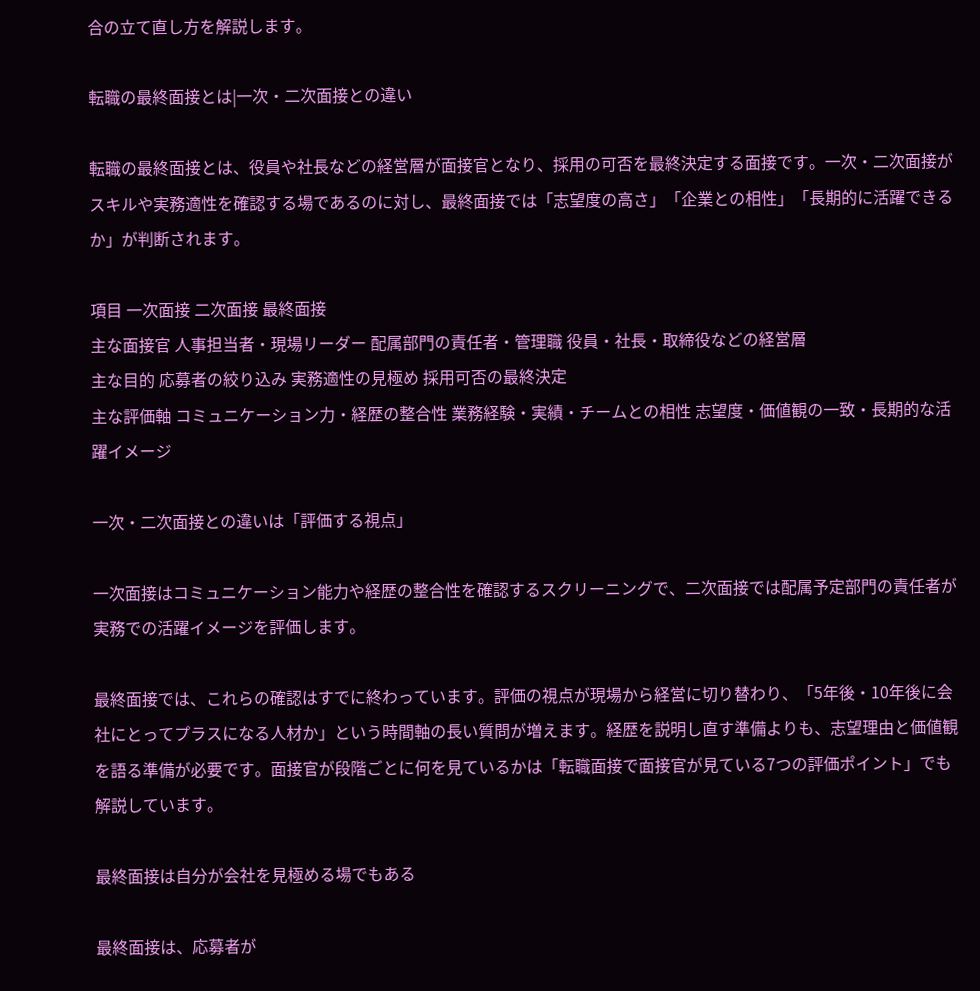合の立て直し方を解説します。

転職の最終面接とは|一次・二次面接との違い

転職の最終面接とは、役員や社長などの経営層が面接官となり、採用の可否を最終決定する面接です。一次・二次面接がスキルや実務適性を確認する場であるのに対し、最終面接では「志望度の高さ」「企業との相性」「長期的に活躍できるか」が判断されます。

項目 一次面接 二次面接 最終面接
主な面接官 人事担当者・現場リーダー 配属部門の責任者・管理職 役員・社長・取締役などの経営層
主な目的 応募者の絞り込み 実務適性の見極め 採用可否の最終決定
主な評価軸 コミュニケーション力・経歴の整合性 業務経験・実績・チームとの相性 志望度・価値観の一致・長期的な活躍イメージ

一次・二次面接との違いは「評価する視点」

一次面接はコミュニケーション能力や経歴の整合性を確認するスクリーニングで、二次面接では配属予定部門の責任者が実務での活躍イメージを評価します。

最終面接では、これらの確認はすでに終わっています。評価の視点が現場から経営に切り替わり、「5年後・10年後に会社にとってプラスになる人材か」という時間軸の長い質問が増えます。経歴を説明し直す準備よりも、志望理由と価値観を語る準備が必要です。面接官が段階ごとに何を見ているかは「転職面接で面接官が見ている7つの評価ポイント」でも解説しています。

最終面接は自分が会社を見極める場でもある

最終面接は、応募者が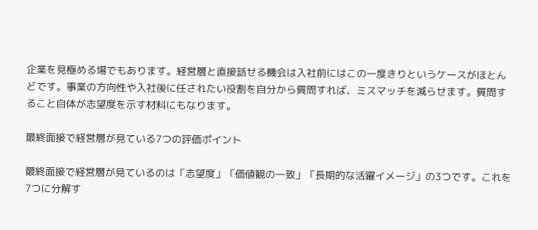企業を見極める場でもあります。経営層と直接話せる機会は入社前にはこの一度きりというケースがほとんどです。事業の方向性や入社後に任されたい役割を自分から質問すれば、ミスマッチを減らせます。質問すること自体が志望度を示す材料にもなります。

最終面接で経営層が見ている7つの評価ポイント

最終面接で経営層が見ているのは「志望度」「価値観の一致」「長期的な活躍イメージ」の3つです。これを7つに分解す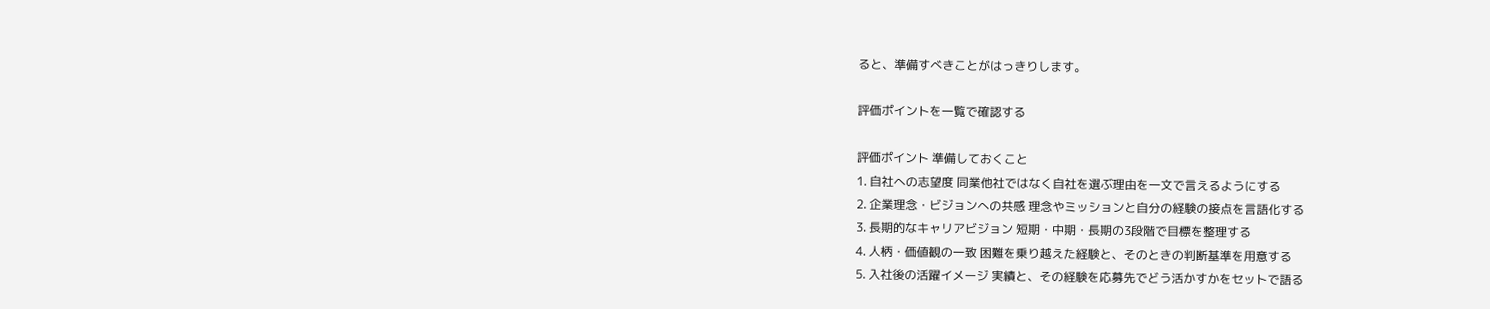ると、準備すべきことがはっきりします。

評価ポイントを一覧で確認する

評価ポイント 準備しておくこと
1. 自社への志望度 同業他社ではなく自社を選ぶ理由を一文で言えるようにする
2. 企業理念・ビジョンへの共感 理念やミッションと自分の経験の接点を言語化する
3. 長期的なキャリアビジョン 短期・中期・長期の3段階で目標を整理する
4. 人柄・価値観の一致 困難を乗り越えた経験と、そのときの判断基準を用意する
5. 入社後の活躍イメージ 実績と、その経験を応募先でどう活かすかをセットで語る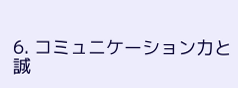6. コミュニケーション力と誠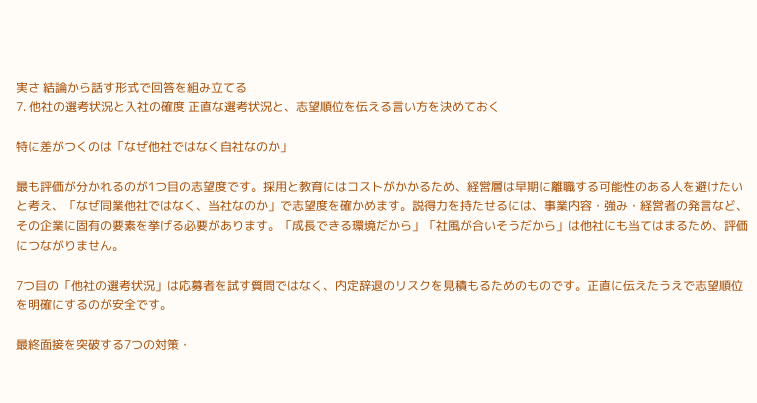実さ 結論から話す形式で回答を組み立てる
7. 他社の選考状況と入社の確度 正直な選考状況と、志望順位を伝える言い方を決めておく

特に差がつくのは「なぜ他社ではなく自社なのか」

最も評価が分かれるのが1つ目の志望度です。採用と教育にはコストがかかるため、経営層は早期に離職する可能性のある人を避けたいと考え、「なぜ同業他社ではなく、当社なのか」で志望度を確かめます。説得力を持たせるには、事業内容・強み・経営者の発言など、その企業に固有の要素を挙げる必要があります。「成長できる環境だから」「社風が合いそうだから」は他社にも当てはまるため、評価につながりません。

7つ目の「他社の選考状況」は応募者を試す質問ではなく、内定辞退のリスクを見積もるためのものです。正直に伝えたうえで志望順位を明確にするのが安全です。

最終面接を突破する7つの対策・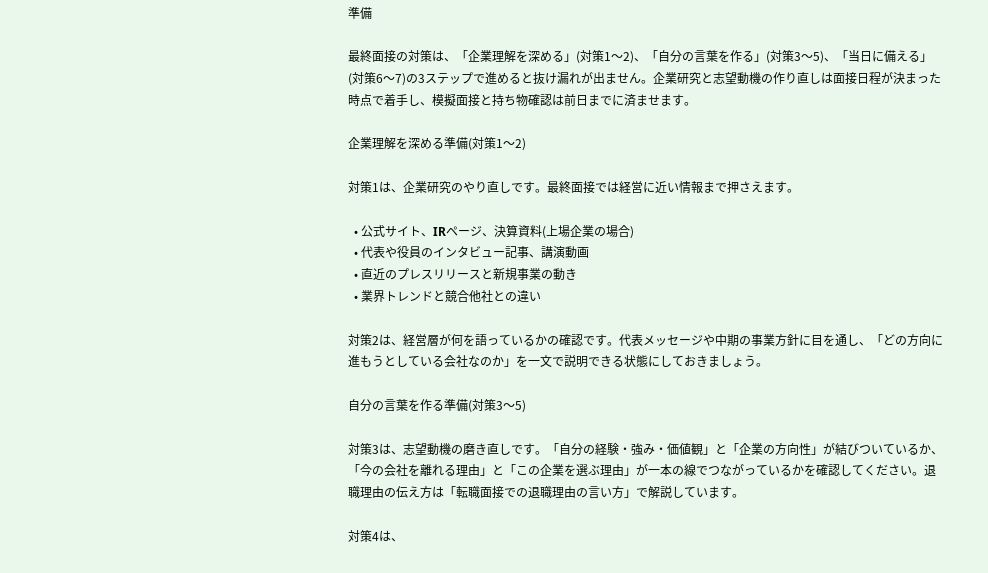準備

最終面接の対策は、「企業理解を深める」(対策1〜2)、「自分の言葉を作る」(対策3〜5)、「当日に備える」(対策6〜7)の3ステップで進めると抜け漏れが出ません。企業研究と志望動機の作り直しは面接日程が決まった時点で着手し、模擬面接と持ち物確認は前日までに済ませます。

企業理解を深める準備(対策1〜2)

対策1は、企業研究のやり直しです。最終面接では経営に近い情報まで押さえます。

  • 公式サイト、IRページ、決算資料(上場企業の場合)
  • 代表や役員のインタビュー記事、講演動画
  • 直近のプレスリリースと新規事業の動き
  • 業界トレンドと競合他社との違い

対策2は、経営層が何を語っているかの確認です。代表メッセージや中期の事業方針に目を通し、「どの方向に進もうとしている会社なのか」を一文で説明できる状態にしておきましょう。

自分の言葉を作る準備(対策3〜5)

対策3は、志望動機の磨き直しです。「自分の経験・強み・価値観」と「企業の方向性」が結びついているか、「今の会社を離れる理由」と「この企業を選ぶ理由」が一本の線でつながっているかを確認してください。退職理由の伝え方は「転職面接での退職理由の言い方」で解説しています。

対策4は、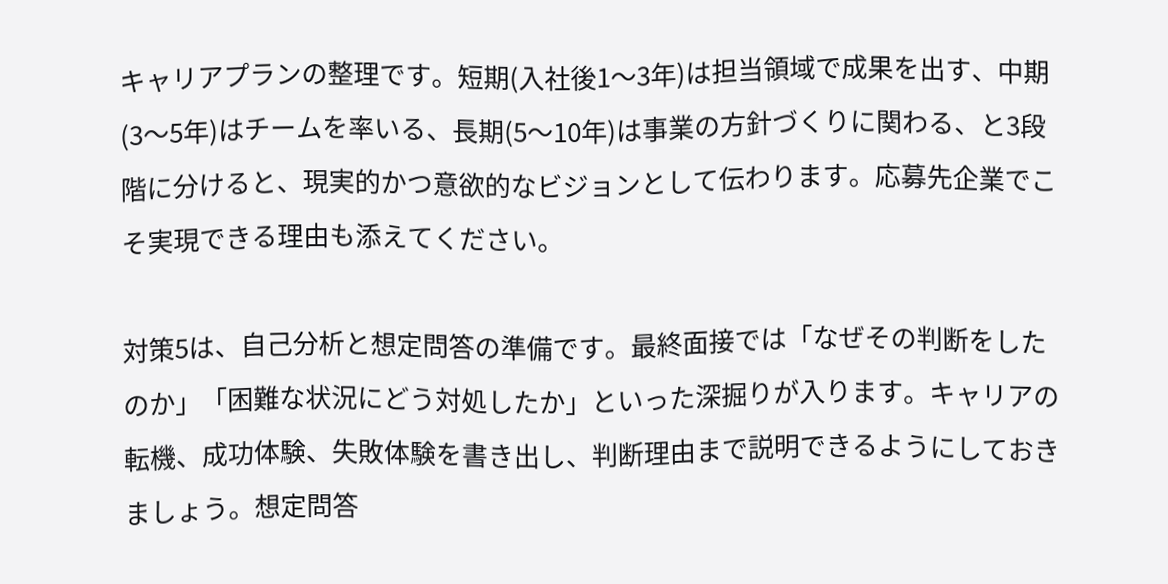キャリアプランの整理です。短期(入社後1〜3年)は担当領域で成果を出す、中期(3〜5年)はチームを率いる、長期(5〜10年)は事業の方針づくりに関わる、と3段階に分けると、現実的かつ意欲的なビジョンとして伝わります。応募先企業でこそ実現できる理由も添えてください。

対策5は、自己分析と想定問答の準備です。最終面接では「なぜその判断をしたのか」「困難な状況にどう対処したか」といった深掘りが入ります。キャリアの転機、成功体験、失敗体験を書き出し、判断理由まで説明できるようにしておきましょう。想定問答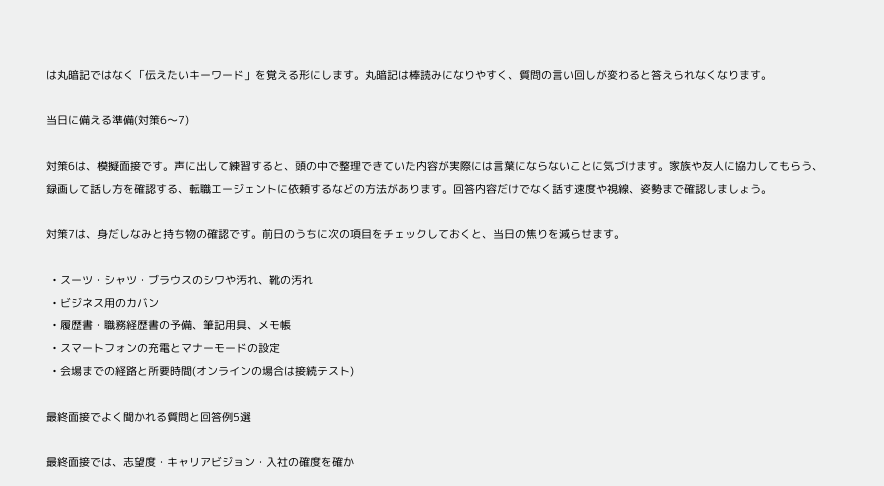は丸暗記ではなく「伝えたいキーワード」を覚える形にします。丸暗記は棒読みになりやすく、質問の言い回しが変わると答えられなくなります。

当日に備える準備(対策6〜7)

対策6は、模擬面接です。声に出して練習すると、頭の中で整理できていた内容が実際には言葉にならないことに気づけます。家族や友人に協力してもらう、録画して話し方を確認する、転職エージェントに依頼するなどの方法があります。回答内容だけでなく話す速度や視線、姿勢まで確認しましょう。

対策7は、身だしなみと持ち物の確認です。前日のうちに次の項目をチェックしておくと、当日の焦りを減らせます。

  • スーツ・シャツ・ブラウスのシワや汚れ、靴の汚れ
  • ビジネス用のカバン
  • 履歴書・職務経歴書の予備、筆記用具、メモ帳
  • スマートフォンの充電とマナーモードの設定
  • 会場までの経路と所要時間(オンラインの場合は接続テスト)

最終面接でよく聞かれる質問と回答例5選

最終面接では、志望度・キャリアビジョン・入社の確度を確か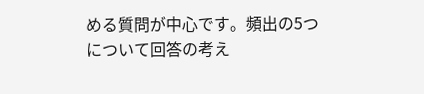める質問が中心です。頻出の5つについて回答の考え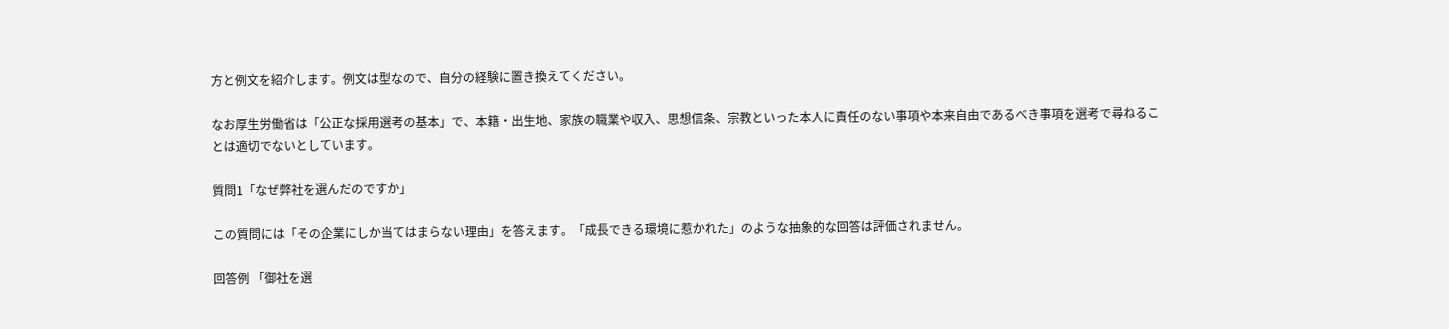方と例文を紹介します。例文は型なので、自分の経験に置き換えてください。

なお厚生労働省は「公正な採用選考の基本」で、本籍・出生地、家族の職業や収入、思想信条、宗教といった本人に責任のない事項や本来自由であるべき事項を選考で尋ねることは適切でないとしています。

質問1「なぜ弊社を選んだのですか」

この質問には「その企業にしか当てはまらない理由」を答えます。「成長できる環境に惹かれた」のような抽象的な回答は評価されません。

回答例 「御社を選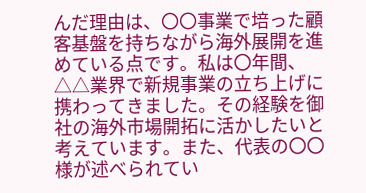んだ理由は、〇〇事業で培った顧客基盤を持ちながら海外展開を進めている点です。私は〇年間、△△業界で新規事業の立ち上げに携わってきました。その経験を御社の海外市場開拓に活かしたいと考えています。また、代表の〇〇様が述べられてい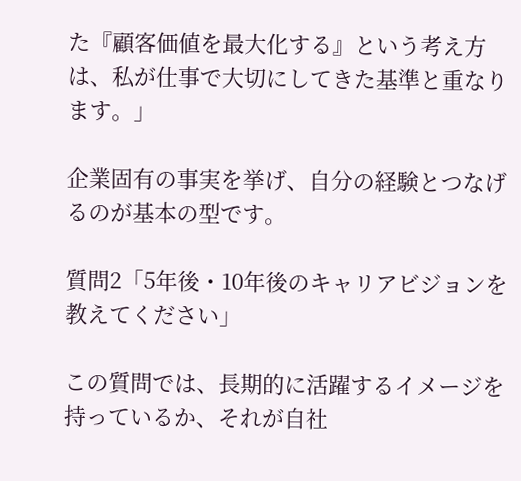た『顧客価値を最大化する』という考え方は、私が仕事で大切にしてきた基準と重なります。」

企業固有の事実を挙げ、自分の経験とつなげるのが基本の型です。

質問2「5年後・10年後のキャリアビジョンを教えてください」

この質問では、長期的に活躍するイメージを持っているか、それが自社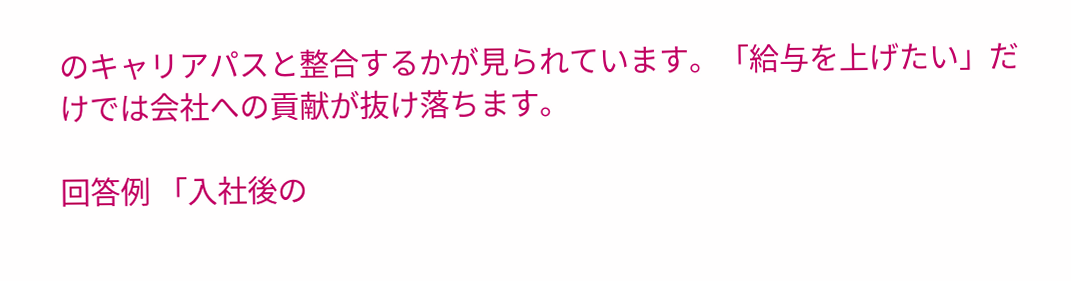のキャリアパスと整合するかが見られています。「給与を上げたい」だけでは会社への貢献が抜け落ちます。

回答例 「入社後の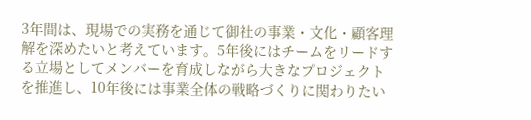3年間は、現場での実務を通じて御社の事業・文化・顧客理解を深めたいと考えています。5年後にはチームをリードする立場としてメンバーを育成しながら大きなプロジェクトを推進し、10年後には事業全体の戦略づくりに関わりたい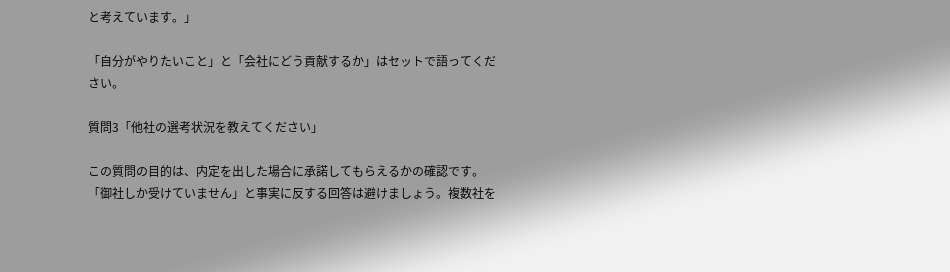と考えています。」

「自分がやりたいこと」と「会社にどう貢献するか」はセットで語ってください。

質問3「他社の選考状況を教えてください」

この質問の目的は、内定を出した場合に承諾してもらえるかの確認です。「御社しか受けていません」と事実に反する回答は避けましょう。複数社を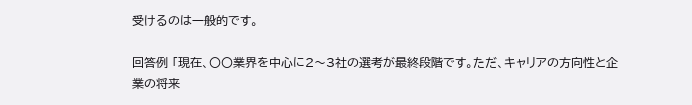受けるのは一般的です。

回答例 「現在、〇〇業界を中心に2〜3社の選考が最終段階です。ただ、キャリアの方向性と企業の将来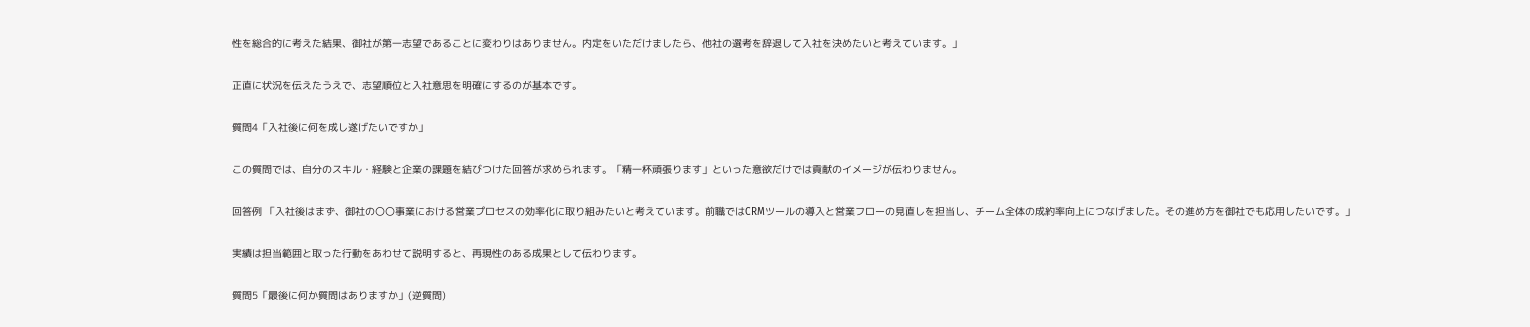性を総合的に考えた結果、御社が第一志望であることに変わりはありません。内定をいただけましたら、他社の選考を辞退して入社を決めたいと考えています。」

正直に状況を伝えたうえで、志望順位と入社意思を明確にするのが基本です。

質問4「入社後に何を成し遂げたいですか」

この質問では、自分のスキル・経験と企業の課題を結びつけた回答が求められます。「精一杯頑張ります」といった意欲だけでは貢献のイメージが伝わりません。

回答例 「入社後はまず、御社の〇〇事業における営業プロセスの効率化に取り組みたいと考えています。前職ではCRMツールの導入と営業フローの見直しを担当し、チーム全体の成約率向上につなげました。その進め方を御社でも応用したいです。」

実績は担当範囲と取った行動をあわせて説明すると、再現性のある成果として伝わります。

質問5「最後に何か質問はありますか」(逆質問)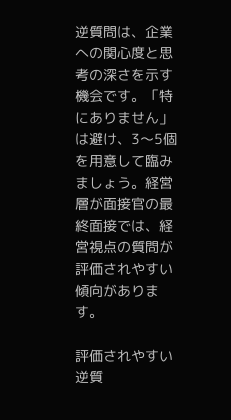逆質問は、企業への関心度と思考の深さを示す機会です。「特にありません」は避け、3〜5個を用意して臨みましょう。経営層が面接官の最終面接では、経営視点の質問が評価されやすい傾向があります。

評価されやすい逆質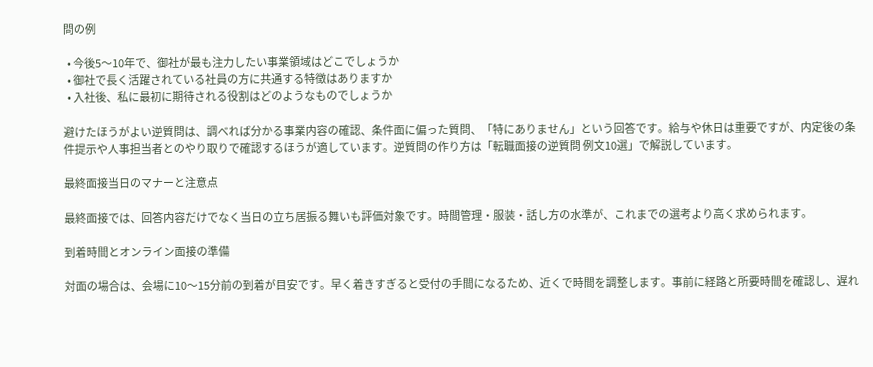問の例

  • 今後5〜10年で、御社が最も注力したい事業領域はどこでしょうか
  • 御社で長く活躍されている社員の方に共通する特徴はありますか
  • 入社後、私に最初に期待される役割はどのようなものでしょうか

避けたほうがよい逆質問は、調べれば分かる事業内容の確認、条件面に偏った質問、「特にありません」という回答です。給与や休日は重要ですが、内定後の条件提示や人事担当者とのやり取りで確認するほうが適しています。逆質問の作り方は「転職面接の逆質問 例文10選」で解説しています。

最終面接当日のマナーと注意点

最終面接では、回答内容だけでなく当日の立ち居振る舞いも評価対象です。時間管理・服装・話し方の水準が、これまでの選考より高く求められます。

到着時間とオンライン面接の準備

対面の場合は、会場に10〜15分前の到着が目安です。早く着きすぎると受付の手間になるため、近くで時間を調整します。事前に経路と所要時間を確認し、遅れ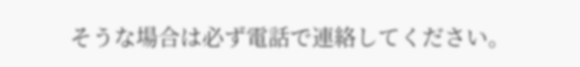そうな場合は必ず電話で連絡してください。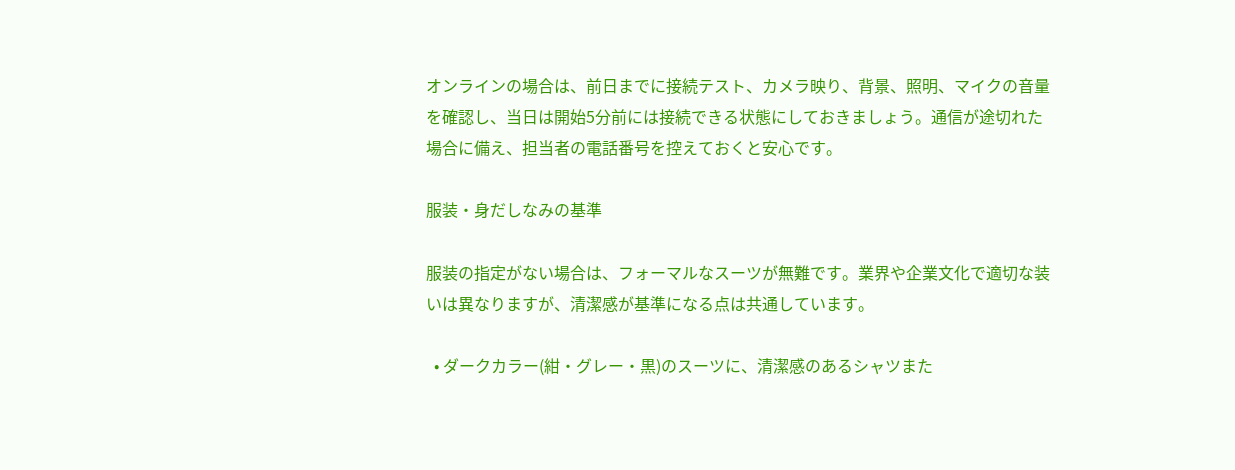オンラインの場合は、前日までに接続テスト、カメラ映り、背景、照明、マイクの音量を確認し、当日は開始5分前には接続できる状態にしておきましょう。通信が途切れた場合に備え、担当者の電話番号を控えておくと安心です。

服装・身だしなみの基準

服装の指定がない場合は、フォーマルなスーツが無難です。業界や企業文化で適切な装いは異なりますが、清潔感が基準になる点は共通しています。

  • ダークカラー(紺・グレー・黒)のスーツに、清潔感のあるシャツまた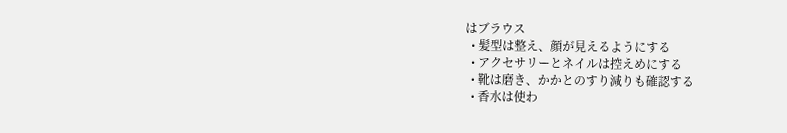はブラウス
  • 髪型は整え、顔が見えるようにする
  • アクセサリーとネイルは控えめにする
  • 靴は磨き、かかとのすり減りも確認する
  • 香水は使わ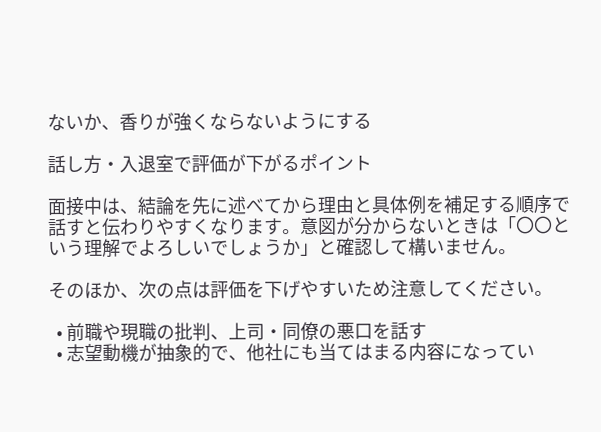ないか、香りが強くならないようにする

話し方・入退室で評価が下がるポイント

面接中は、結論を先に述べてから理由と具体例を補足する順序で話すと伝わりやすくなります。意図が分からないときは「〇〇という理解でよろしいでしょうか」と確認して構いません。

そのほか、次の点は評価を下げやすいため注意してください。

  • 前職や現職の批判、上司・同僚の悪口を話す
  • 志望動機が抽象的で、他社にも当てはまる内容になってい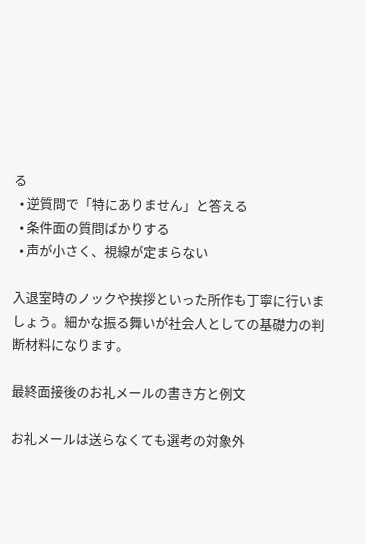る
  • 逆質問で「特にありません」と答える
  • 条件面の質問ばかりする
  • 声が小さく、視線が定まらない

入退室時のノックや挨拶といった所作も丁寧に行いましょう。細かな振る舞いが社会人としての基礎力の判断材料になります。

最終面接後のお礼メールの書き方と例文

お礼メールは送らなくても選考の対象外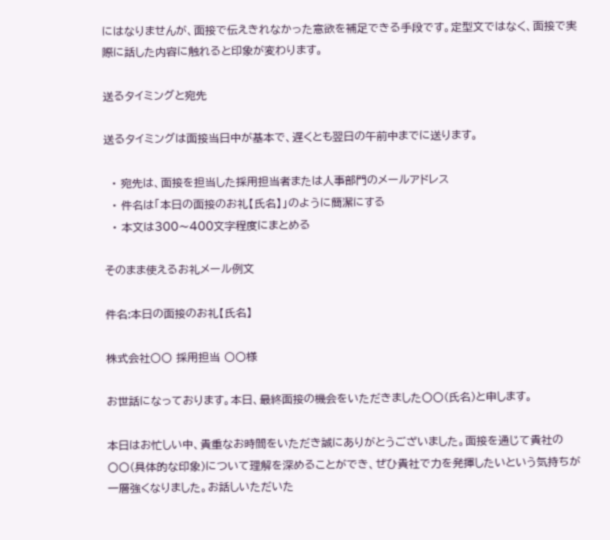にはなりませんが、面接で伝えきれなかった意欲を補足できる手段です。定型文ではなく、面接で実際に話した内容に触れると印象が変わります。

送るタイミングと宛先

送るタイミングは面接当日中が基本で、遅くとも翌日の午前中までに送ります。

  • 宛先は、面接を担当した採用担当者または人事部門のメールアドレス
  • 件名は「本日の面接のお礼【氏名】」のように簡潔にする
  • 本文は300〜400文字程度にまとめる

そのまま使えるお礼メール例文

件名:本日の面接のお礼【氏名】

株式会社〇〇 採用担当 〇〇様

お世話になっております。本日、最終面接の機会をいただきました〇〇(氏名)と申します。

本日はお忙しい中、貴重なお時間をいただき誠にありがとうございました。面接を通じて貴社の〇〇(具体的な印象)について理解を深めることができ、ぜひ貴社で力を発揮したいという気持ちが一層強くなりました。お話しいただいた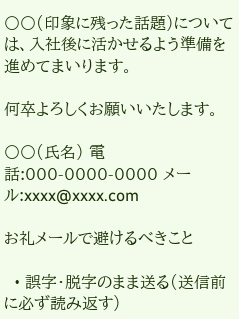〇〇(印象に残った話題)については、入社後に活かせるよう準備を進めてまいります。

何卒よろしくお願いいたします。

〇〇(氏名) 電話:000-0000-0000 メール:xxxx@xxxx.com

お礼メールで避けるべきこと

  • 誤字・脱字のまま送る(送信前に必ず読み返す)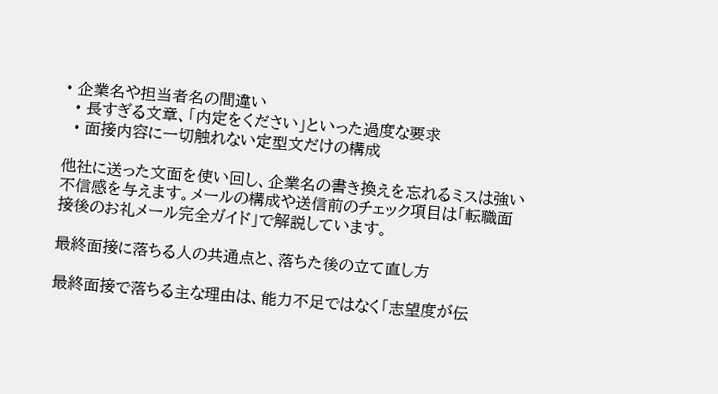• 企業名や担当者名の間違い
  • 長すぎる文章、「内定をください」といった過度な要求
  • 面接内容に一切触れない定型文だけの構成

他社に送った文面を使い回し、企業名の書き換えを忘れるミスは強い不信感を与えます。メールの構成や送信前のチェック項目は「転職面接後のお礼メール完全ガイド」で解説しています。

最終面接に落ちる人の共通点と、落ちた後の立て直し方

最終面接で落ちる主な理由は、能力不足ではなく「志望度が伝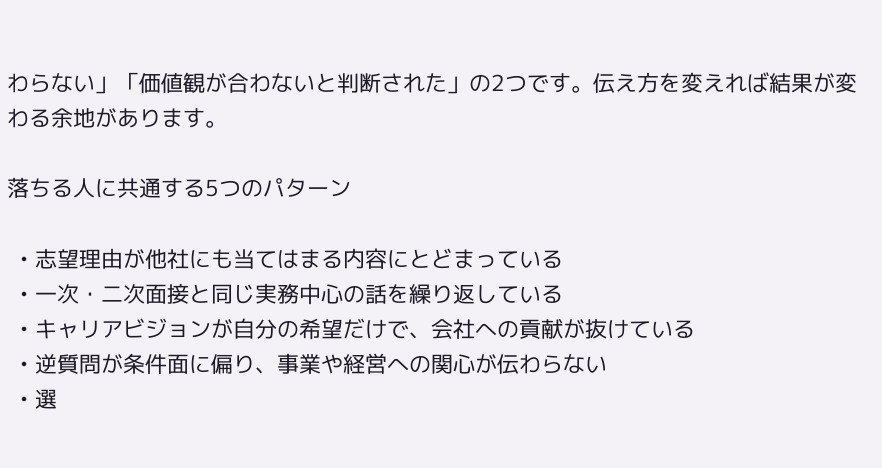わらない」「価値観が合わないと判断された」の2つです。伝え方を変えれば結果が変わる余地があります。

落ちる人に共通する5つのパターン

  • 志望理由が他社にも当てはまる内容にとどまっている
  • 一次・二次面接と同じ実務中心の話を繰り返している
  • キャリアビジョンが自分の希望だけで、会社への貢献が抜けている
  • 逆質問が条件面に偏り、事業や経営への関心が伝わらない
  • 選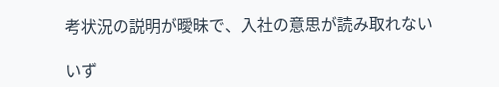考状況の説明が曖昧で、入社の意思が読み取れない

いず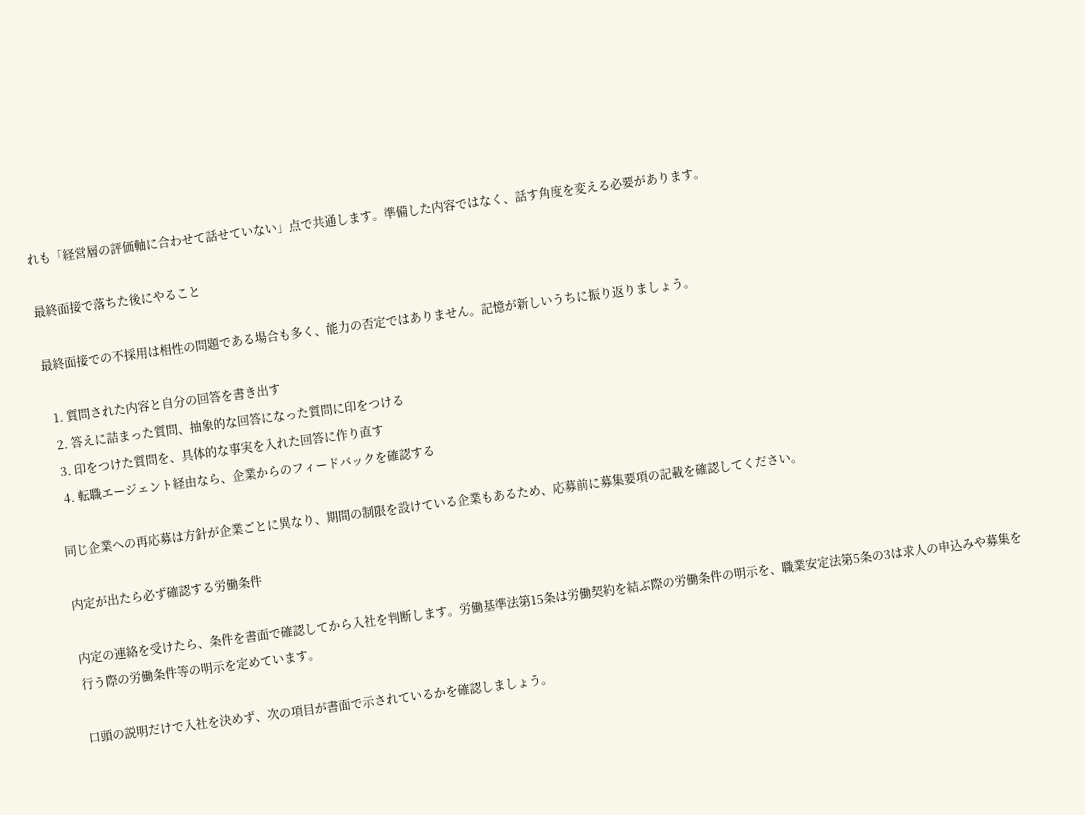れも「経営層の評価軸に合わせて話せていない」点で共通します。準備した内容ではなく、話す角度を変える必要があります。

最終面接で落ちた後にやること

最終面接での不採用は相性の問題である場合も多く、能力の否定ではありません。記憶が新しいうちに振り返りましょう。

  1. 質問された内容と自分の回答を書き出す
  2. 答えに詰まった質問、抽象的な回答になった質問に印をつける
  3. 印をつけた質問を、具体的な事実を入れた回答に作り直す
  4. 転職エージェント経由なら、企業からのフィードバックを確認する

同じ企業への再応募は方針が企業ごとに異なり、期間の制限を設けている企業もあるため、応募前に募集要項の記載を確認してください。

内定が出たら必ず確認する労働条件

内定の連絡を受けたら、条件を書面で確認してから入社を判断します。労働基準法第15条は労働契約を結ぶ際の労働条件の明示を、職業安定法第5条の3は求人の申込みや募集を行う際の労働条件等の明示を定めています。

口頭の説明だけで入社を決めず、次の項目が書面で示されているかを確認しましょう。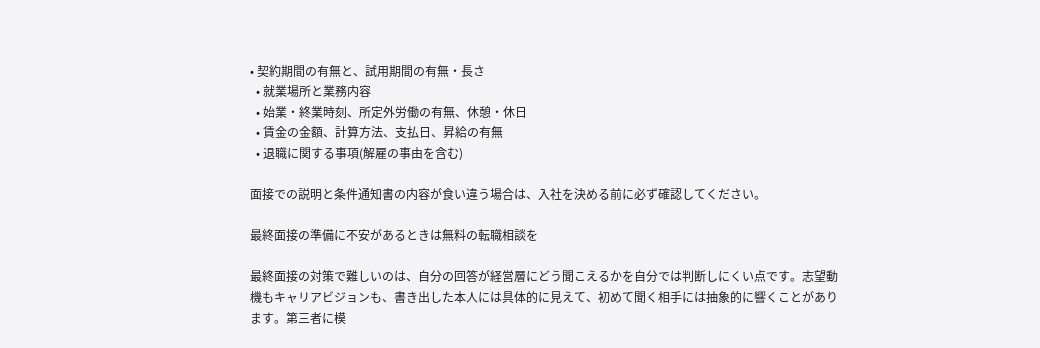• 契約期間の有無と、試用期間の有無・長さ
  • 就業場所と業務内容
  • 始業・終業時刻、所定外労働の有無、休憩・休日
  • 賃金の金額、計算方法、支払日、昇給の有無
  • 退職に関する事項(解雇の事由を含む)

面接での説明と条件通知書の内容が食い違う場合は、入社を決める前に必ず確認してください。

最終面接の準備に不安があるときは無料の転職相談を

最終面接の対策で難しいのは、自分の回答が経営層にどう聞こえるかを自分では判断しにくい点です。志望動機もキャリアビジョンも、書き出した本人には具体的に見えて、初めて聞く相手には抽象的に響くことがあります。第三者に模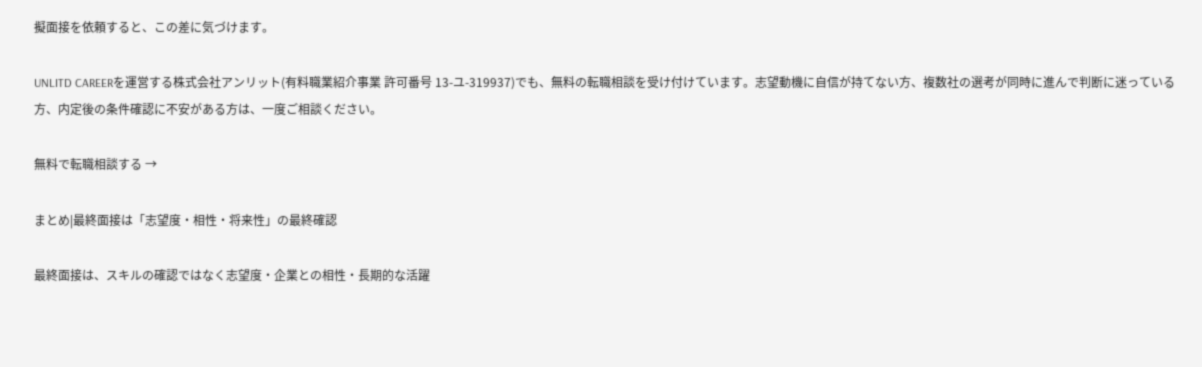擬面接を依頼すると、この差に気づけます。

UNLITD CAREERを運営する株式会社アンリット(有料職業紹介事業 許可番号 13-ユ-319937)でも、無料の転職相談を受け付けています。志望動機に自信が持てない方、複数社の選考が同時に進んで判断に迷っている方、内定後の条件確認に不安がある方は、一度ご相談ください。

無料で転職相談する →

まとめ|最終面接は「志望度・相性・将来性」の最終確認

最終面接は、スキルの確認ではなく志望度・企業との相性・長期的な活躍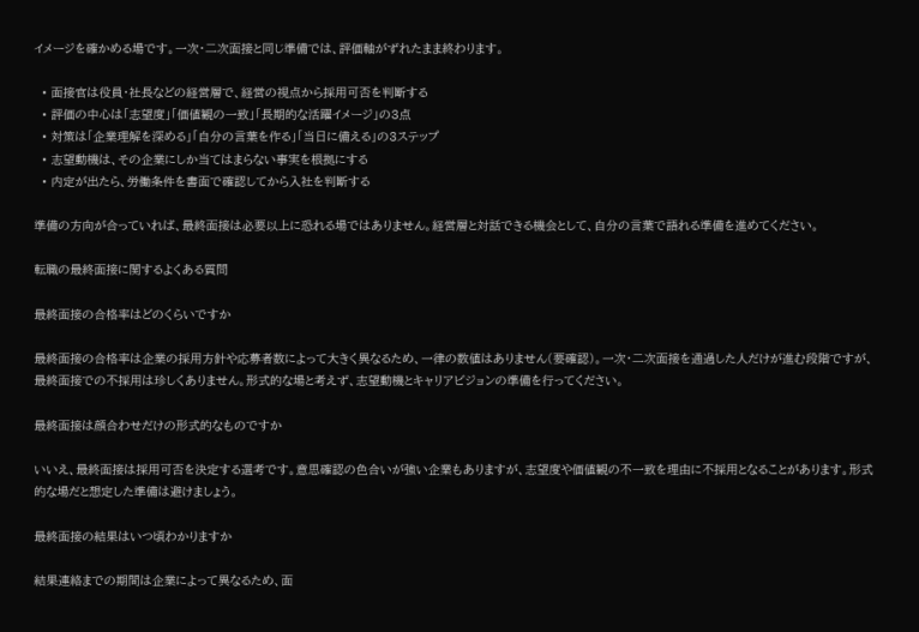イメージを確かめる場です。一次・二次面接と同じ準備では、評価軸がずれたまま終わります。

  • 面接官は役員・社長などの経営層で、経営の視点から採用可否を判断する
  • 評価の中心は「志望度」「価値観の一致」「長期的な活躍イメージ」の3点
  • 対策は「企業理解を深める」「自分の言葉を作る」「当日に備える」の3ステップ
  • 志望動機は、その企業にしか当てはまらない事実を根拠にする
  • 内定が出たら、労働条件を書面で確認してから入社を判断する

準備の方向が合っていれば、最終面接は必要以上に恐れる場ではありません。経営層と対話できる機会として、自分の言葉で語れる準備を進めてください。

転職の最終面接に関するよくある質問

最終面接の合格率はどのくらいですか

最終面接の合格率は企業の採用方針や応募者数によって大きく異なるため、一律の数値はありません(要確認)。一次・二次面接を通過した人だけが進む段階ですが、最終面接での不採用は珍しくありません。形式的な場と考えず、志望動機とキャリアビジョンの準備を行ってください。

最終面接は顔合わせだけの形式的なものですか

いいえ、最終面接は採用可否を決定する選考です。意思確認の色合いが強い企業もありますが、志望度や価値観の不一致を理由に不採用となることがあります。形式的な場だと想定した準備は避けましょう。

最終面接の結果はいつ頃わかりますか

結果連絡までの期間は企業によって異なるため、面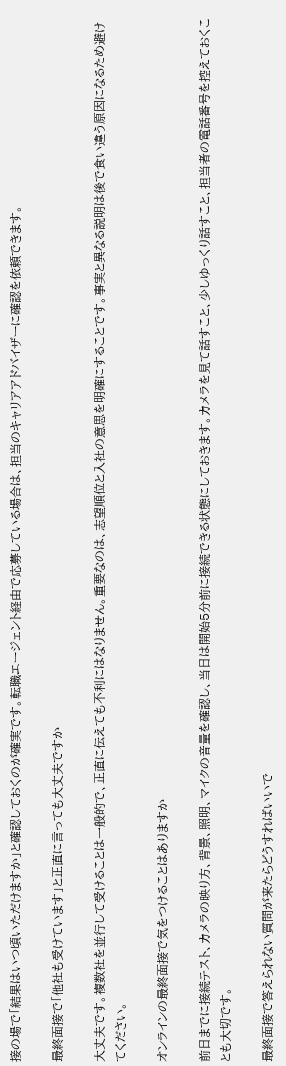接の場で「結果はいつ頃いただけますか」と確認しておくのが確実です。転職エージェント経由で応募している場合は、担当のキャリアアドバイザーに確認を依頼できます。

最終面接で「他社も受けています」と正直に言っても大丈夫ですか

大丈夫です。複数社を並行して受けることは一般的で、正直に伝えても不利にはなりません。重要なのは、志望順位と入社の意思を明確にすることです。事実と異なる説明は後で食い違う原因になるため避けてください。

オンラインの最終面接で気をつけることはありますか

前日までに接続テスト、カメラの映り方、背景、照明、マイクの音量を確認し、当日は開始5分前に接続できる状態にしておきます。カメラを見て話すこと、少しゆっくり話すこと、担当者の電話番号を控えておくことも大切です。

最終面接で答えられない質問が来たらどうすればいいで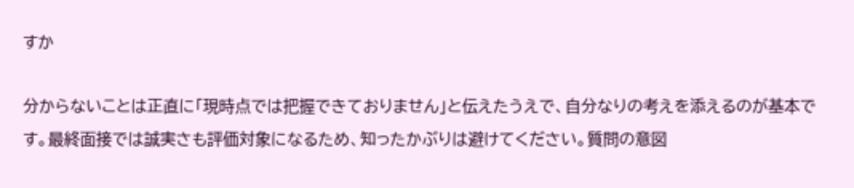すか

分からないことは正直に「現時点では把握できておりません」と伝えたうえで、自分なりの考えを添えるのが基本です。最終面接では誠実さも評価対象になるため、知ったかぶりは避けてください。質問の意図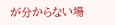が分からない場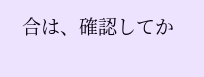合は、確認してか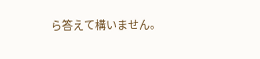ら答えて構いません。